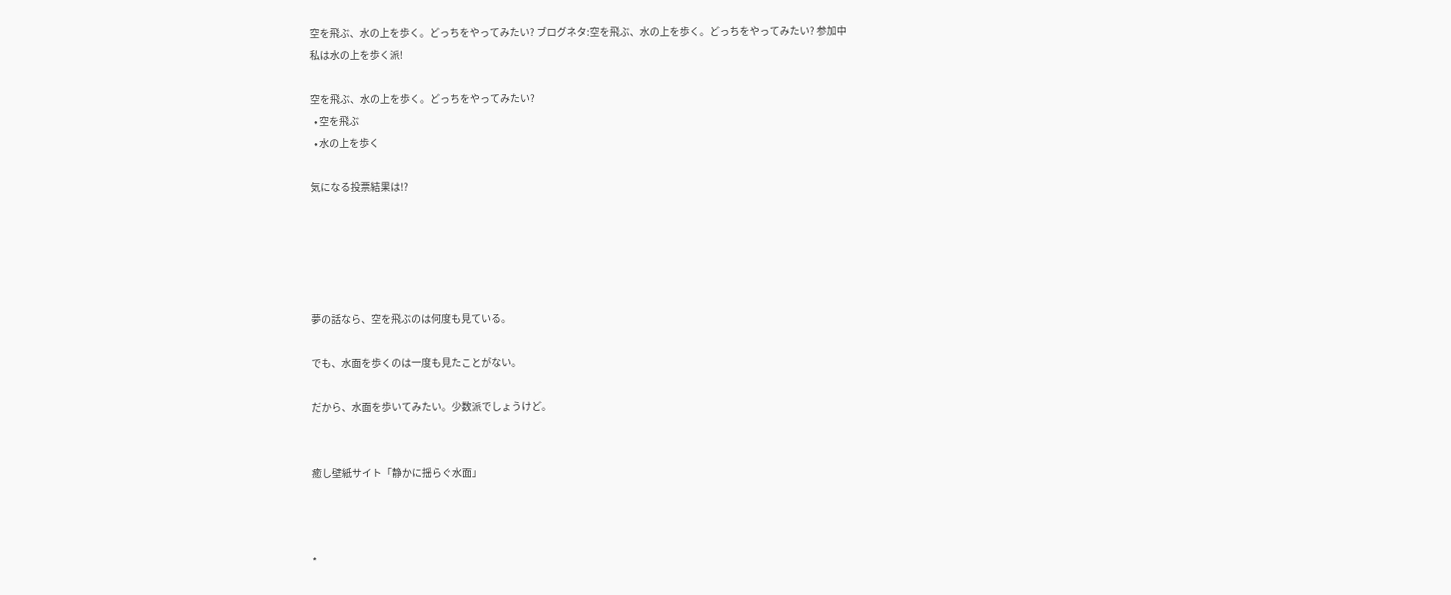空を飛ぶ、水の上を歩く。どっちをやってみたい? ブログネタ:空を飛ぶ、水の上を歩く。どっちをやってみたい? 参加中
私は水の上を歩く派!

空を飛ぶ、水の上を歩く。どっちをやってみたい?
  • 空を飛ぶ
  • 水の上を歩く

気になる投票結果は!?





夢の話なら、空を飛ぶのは何度も見ている。

でも、水面を歩くのは一度も見たことがない。

だから、水面を歩いてみたい。少数派でしょうけど。


癒し壁紙サイト「静かに揺らぐ水面」



*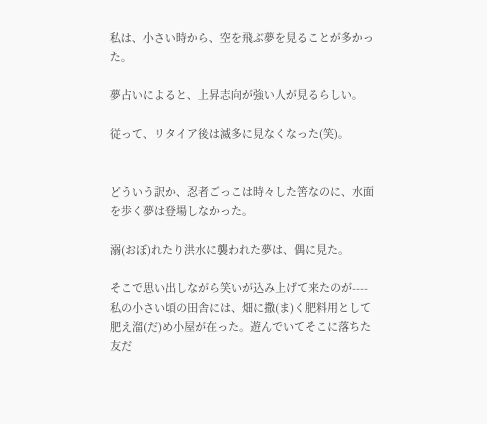私は、小さい時から、空を飛ぶ夢を見ることが多かった。

夢占いによると、上昇志向が強い人が見るらしい。

従って、リタイア後は滅多に見なくなった(笑)。


どういう訳か、忍者ごっこは時々した筈なのに、水面を歩く夢は登場しなかった。

溺(おぼ)れたり洪水に襲われた夢は、偶に見た。

そこで思い出しながら笑いが込み上げて来たのが----
私の小さい頃の田舎には、畑に撒(ま)く肥料用として肥え溜(だ)め小屋が在った。遊んでいてそこに落ちた友だ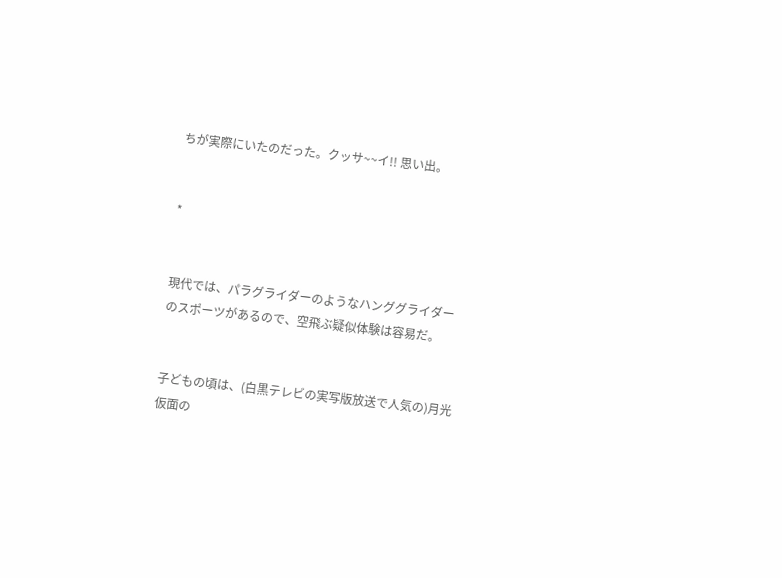ちが実際にいたのだった。クッサ~~イ!! 思い出。


*


現代では、パラグライダーのようなハンググライダーのスポーツがあるので、空飛ぶ疑似体験は容易だ。


子どもの頃は、(白黒テレビの実写版放送で人気の)月光仮面の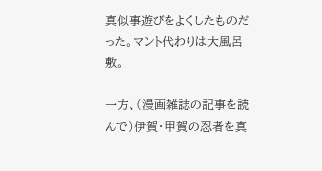真似事遊びをよくしたものだった。マント代わりは大風呂敷。

一方、(漫画雑誌の記事を読んで)伊賀・甲賀の忍者を真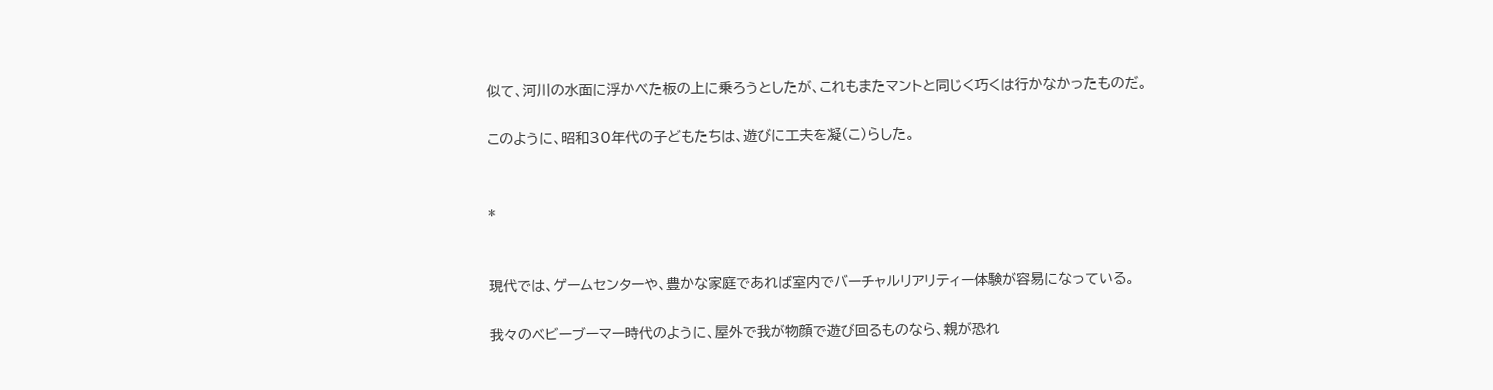似て、河川の水面に浮かべた板の上に乗ろうとしたが、これもまたマントと同じく巧くは行かなかったものだ。

このように、昭和30年代の子どもたちは、遊びに工夫を凝(こ)らした。


*


現代では、ゲームセンターや、豊かな家庭であれば室内でバーチャルリアリティー体験が容易になっている。

我々のベビーブーマー時代のように、屋外で我が物顔で遊び回るものなら、親が恐れ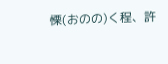慄(おのの)く程、許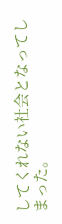してくれない社会となってしまった。